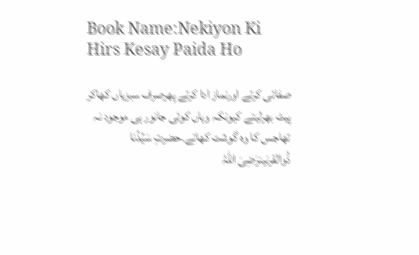Book Name:Nekiyon Ki Hirs Kesay Paida Ho

صفائی کرتے اورنماز ادا کرتے پھرصرف سبزیاں کھاکر پیٹ بھرلیتے کیونکہ وہاں کوئی جانور ہی موجود نہ تھاجس کا وہ گوشت کھاتے۔حضرتِ سَیِّدُنا ذُوالقرنینرَضِیَ اللہُ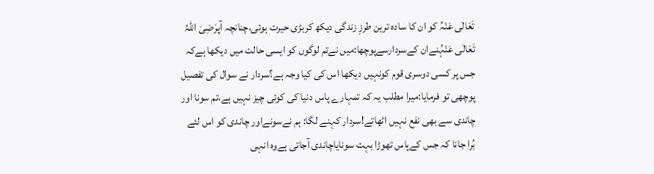تَعَالٰی عَنْہُ کو ان کا سادہ ترین طرزِ زندگی دیکھ کربڑی حیرت ہوئی،چنانچہ آپرَضِیَ اللہُ تَعَالٰی عَنْہُنےان کےسردارسےپوچھا:میں نےتم لوگوں کو ایسی حالت میں دیکھا ہےکہ جس پر کسی دوسری قوم کونہیں دیکھا اس کی کیا وجہ ہے؟سردار نے سوال کی تفصیل پوچھی تو فرمایا:میرا مطلب یہ کہ تمہارے پاس دنیا کی کوئی چیز نہیں ہے،تم سونا اور چاندی سے بھی نفع نہیں اٹھاتے!سردار کہنے لگا: ہم نےسونےاور چاندی کو اس لئے بُرا جانا کہ جس کےپاس تھوڑا بہت سونایاچاندی آجاتی ہےوہ انہی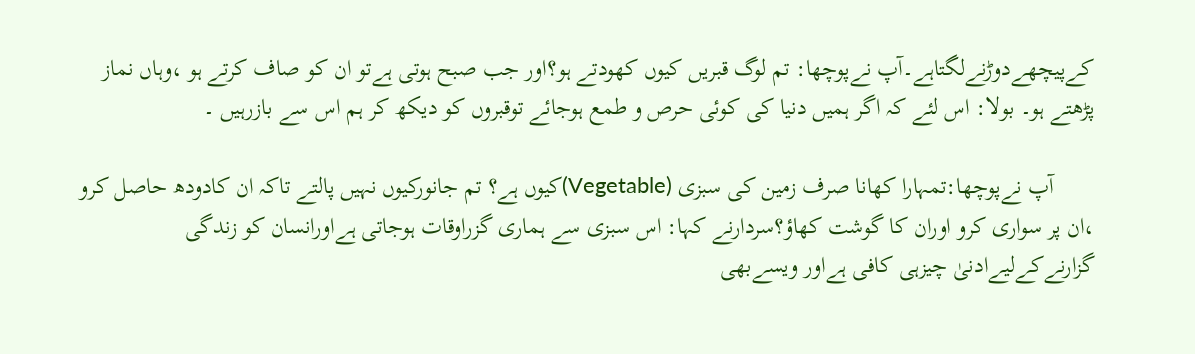کےپیچھےدوڑنےلگتاہے۔آپ نےپوچھا: تم لوگ قبریں کیوں کھودتے ہو؟اور جب صبح ہوتی ہےتو ان کو صاف کرتے ہو ،وہاں نماز پڑھتے ہو۔ بولا: اس لئے کہ اگر ہمیں دنیا کی کوئی حرص و طمع ہوجائے توقبروں کو دیکھ کر ہم اس سے بازرہیں ۔

       آپ نےپوچھا:تمہارا کھانا صرف زمین کی سبزی (Vegetable)کیوں ہے؟ تم جانورکیوں نہیں پالتے تاکہ ان کادودھ حاصل کرو ،ان پر سواری کرو اوران کا گوشت کھاؤ؟سردارنے کہا: اس سبزی سے ہماری گزراوقات ہوجاتی ہےاورانسان کو زندگی گزارنےکےلیےادنیٰ چیزہی کافی ہےاور ویسےبھی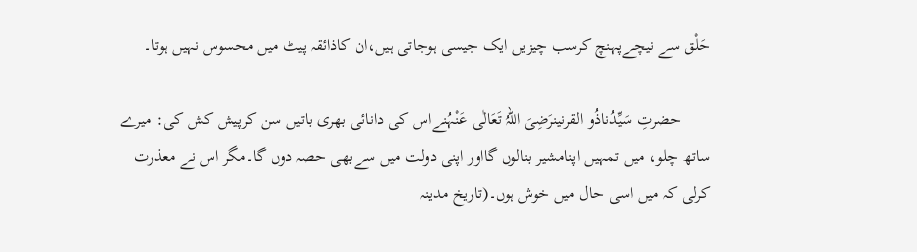حَلْق سے نیچےپہنچ کرسب چیزیں ایک جیسی ہوجاتی ہیں،ان کاذائقہ پیٹ میں محسوس نہیں ہوتا۔

       حضرتِ سَیِّدُناذُو القرنینرَضِیَ اللہُ تَعَالٰی عَنْہُنےاس کی دانائی بھری باتیں سن کرپیش کش کی: میرے ساتھ چلو، میں تمہیں اپنامشیر بنالوں گااور اپنی دولت میں سےبھی حصہ دوں گا۔مگر اس نے معذرت کرلی کہ میں اسی حال میں خوش ہوں۔(تاریخ مدینہ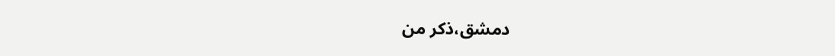دمشق،ذکر من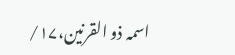اسمہ ذو القرنین،۱۷/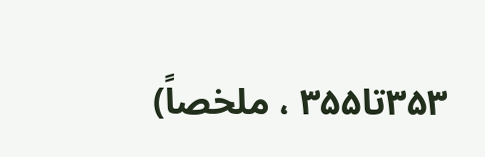۳۵۳تا۳۵۵ ، ملخصاً)